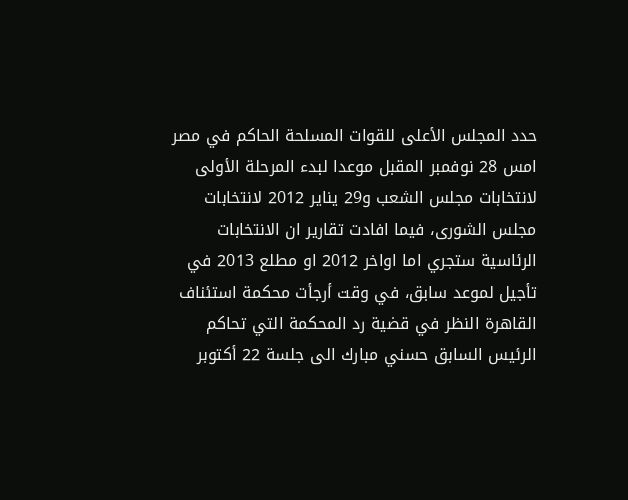حدد المجلس الأعلى للقوات المسلحة الحاكم في مصر امس 28 نوفمبر المقبل موعدا لبدء المرحلة الأولى لانتخابات مجلس الشعب و29 يناير 2012 لانتخابات مجلس الشورى، فيما افادت تقارير ان الانتخابات الرئاسية ستجري اما اواخر 2012 او مطلع 2013 في تأجيل لموعد سابق، في وقت أرجأت محكمة استئناف القاهرة النظر في قضية رد المحكمة التي تحاكم الرئيس السابق حسني مبارك الى جلسة 22 أكتوبر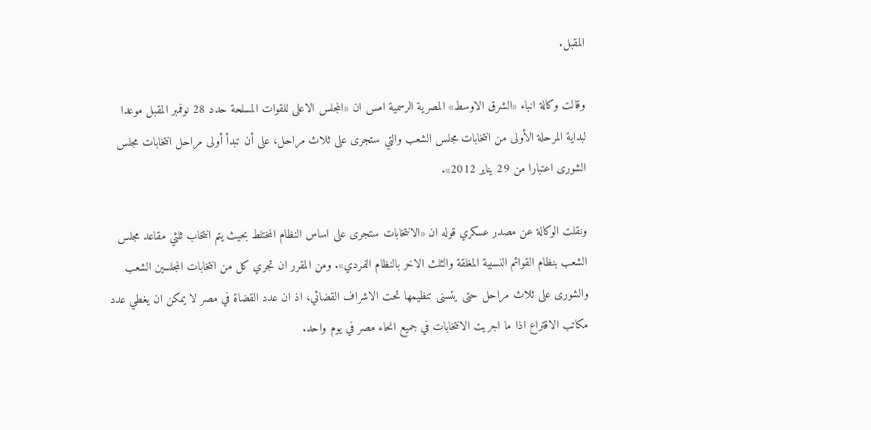المقبل.

وقالت وكالة انباء «الشرق الاوسط» المصرية الرسمية امس ان «المجلس الاعلى للقوات المسلحة حدد 28 نوفمبر المقبل موعدا لبداية المرحلة الأولى من انتخابات مجلس الشعب والتي ستجرى على ثلاث مراحل، على أن تبدأ أولى مراحل انتخابات مجلس الشورى اعتبارا من 29 يناير 2012».

ونقلت الوكالة عن مصدر عسكري قوله ان «الانتخابات ستجرى على اساس النظام المختلط بحيث يتم انتخاب ثلثي مقاعد مجلس الشعب بنظام القوائم النسبية المغلقة والثلث الاخر بالنظام الفردي». ومن المقرر ان تجري كل من انتخابات المجلسين الشعب والشورى على ثلاث مراحل حتى يتسنى تنظيمها تحت الاشراف القضائي، اذ ان عدد القضاة في مصر لا يمكن ان يغطي عدد مكاتب الاقتراع اذا ما اجريت الانتخابات في جميع انحاء مصر في يوم واحد.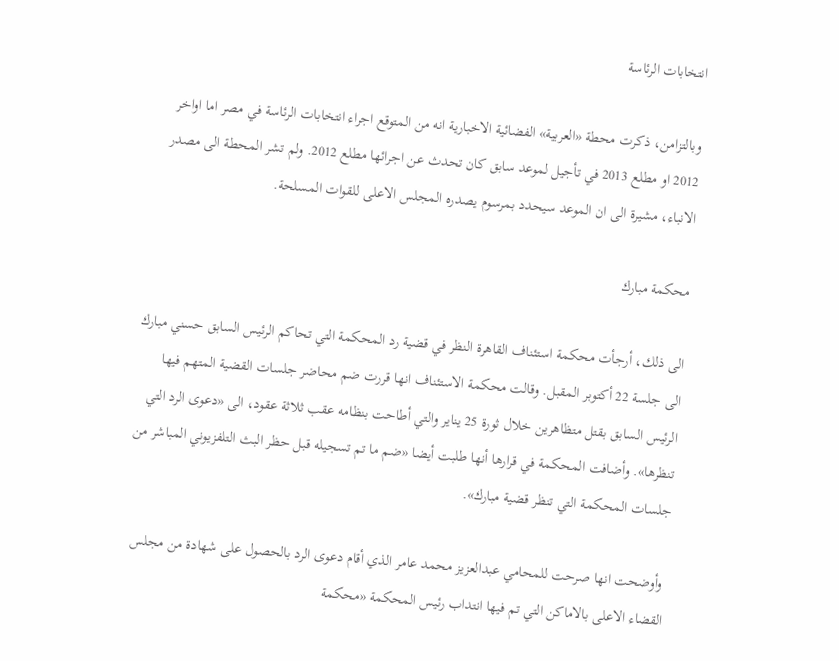انتخابات الرئاسة

وبالتزامن، ذكرت محطة «العربية» الفضائية الاخبارية انه من المتوقع اجراء انتخابات الرئاسة في مصر اما اواخر 2012 او مطلع 2013 في تأجيل لموعد سابق كان تحدث عن اجرائها مطلع 2012. ولم تشر المحطة الى مصدر الانباء، مشيرة الى ان الموعد سيحدد بمرسوم يصدره المجلس الاعلى للقوات المسلحة.

محكمة مبارك

الى ذلك، أرجأت محكمة استئناف القاهرة النظر في قضية رد المحكمة التي تحاكم الرئيس السابق حسني مبارك الى جلسة 22 أكتوبر المقبل. وقالت محكمة الاستئناف انها قررت ضم محاضر جلسات القضية المتهم فيها الرئيس السابق بقتل متظاهرين خلال ثورة 25 يناير والتي أطاحت بنظامه عقب ثلاثة عقود، الى «دعوى الرد التي تنظرها». وأضافت المحكمة في قرارها أنها طلبت أيضا «ضم ما تم تسجيله قبل حظر البث التلفزيوني المباشر من جلسات المحكمة التي تنظر قضية مبارك».

 وأوضحت انها صرحت للمحامي عبدالعزيز محمد عامر الذي أقام دعوى الرد بالحصول على شهادة من مجلس القضاء الاعلى بالاماكن التي تم فيها انتداب رئيس المحكمة «محكمة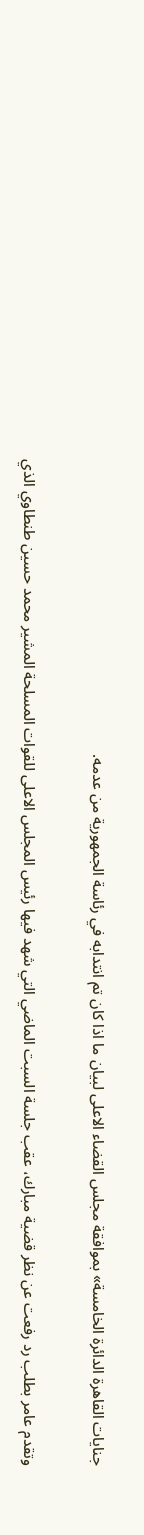جنايات القاهرة الدائرة الخامسة» بموافقة مجلس القضاء الاعلى لبيان ما اذا كان تم انتدابه في رئاسة الجمهورية من عدمه.

وتقدم عامر بطلب رد رفعت عن نظر قضية مبارك، عقب جلسة السبت الماضي التي شهد فيها رئيس المجلس الاعلى للقوات المسلحة المشير محمد حسين طنطاوي الذي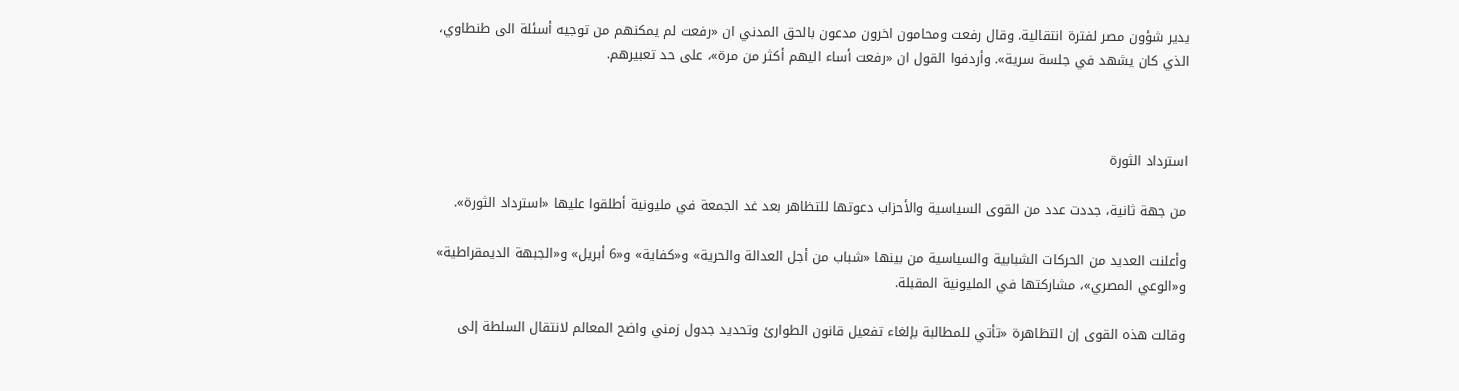يدير شؤون مصر لفترة انتقالية. وقال رفعت ومحامون اخرون مدعون بالحق المدني ان «رفعت لم يمكنهم من توجيه أسئلة الى طنطاوي، الذي كان يشهد في جلسة سرية». وأردفوا القول ان «رفعت أساء اليهم أكثر من مرة»، على حد تعبيرهم.



استرداد الثورة

من جهة ثانية، جددت عدد من القوى السياسية والأحزاب دعوتها للتظاهر بعد غد الجمعة في مليونية أطلقوا عليها «استرداد الثورة».

وأعلنت العديد من الحركات الشبابية والسياسية من بينها «شباب من أجل العدالة والحرية» و«كفاية» و«6 أبريل» و«الجبهة الديمقراطية» و«الوعي المصري»، مشاركتها في المليونية المقبلة.

وقالت هذه القوى إن التظاهرة «تأتي للمطالبة بإلغاء تفعيل قانون الطوارئ وتحديد جدول زمني واضح المعالم لانتقال السلطة إلى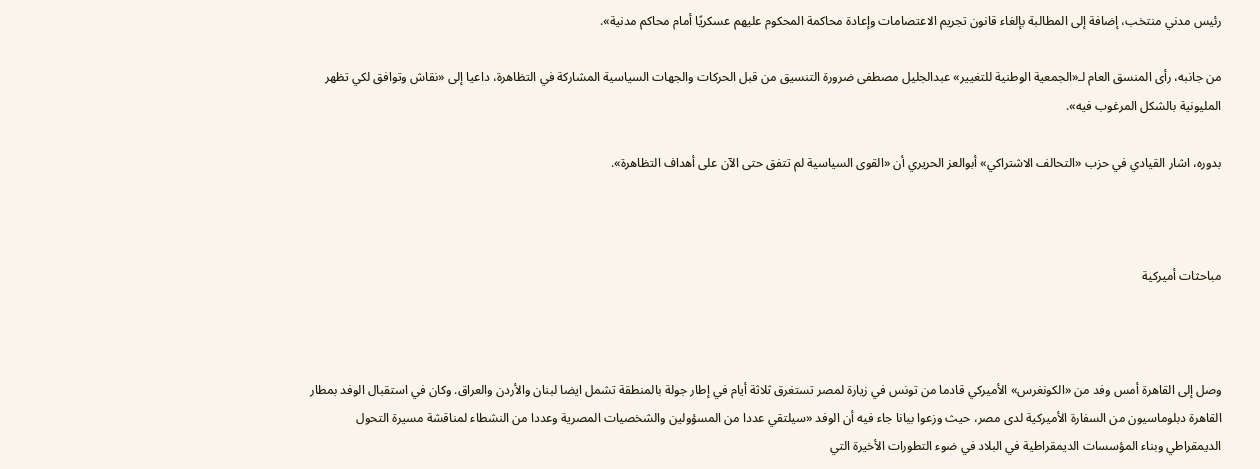رئيس مدني منتخب، إضافة إلى المطالبة بإلغاء قانون تجريم الاعتصامات وإعادة محاكمة المحكوم عليهم عسكريًا أمام محاكم مدنية».

من جانبه، رأى المنسق العام لـ«الجمعية الوطنية للتغيير» عبدالجليل مصطفى ضرورة التنسيق من قبل الحركات والجهات السياسية المشاركة في التظاهرة، داعيا إلى «نقاش وتوافق لكي تظهر المليونية بالشكل المرغوب فيه».

بدوره، اشار القيادي في حزب «التحالف الاشتراكي» أبوالعز الحريري أن «القوى السياسية لم تتفق حتى الآن على أهداف التظاهرة».



مباحثات أميركية



وصل إلى القاهرة أمس وفد من «الكونغرس» الأميركي قادما من تونس في زيارة لمصر تستغرق ثلاثة أيام في إطار جولة بالمنطقة تشمل ايضا لبنان والأردن والعراق. وكان في استقبال الوفد بمطار القاهرة دبلوماسيون من السفارة الأميركية لدى مصر، حيث وزعوا بيانا جاء فيه أن الوفد «سيلتقي عددا من المسؤولين والشخصيات المصرية وعددا من النشطاء لمناقشة مسيرة التحول الديمقراطي وبناء المؤسسات الديمقراطية في البلاد في ضوء التطورات الأخيرة التي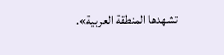تشهدها المنطقة العربية».